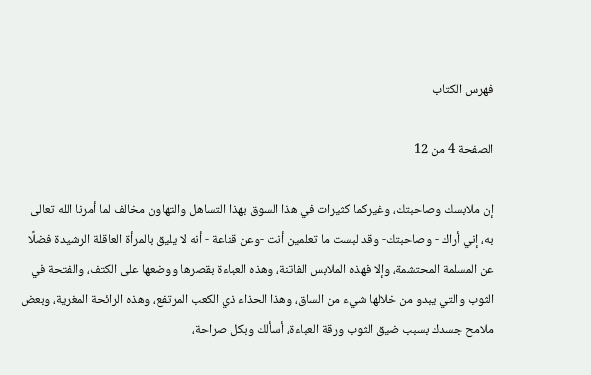فهرس الكتاب

الصفحة 4 من 12

إن ملابسك وصاحبتك، وغيركما كثيرات في هذا السوق بهذا التساهل والتهاون مخالف لما أمرنا الله تعالى به، إني أراك - وصاحبتك- وقد لبست ما تعلمين أنت -وعن قناعة - أنه لا يليق بالمرأة العاقلة الرشيدة فضلًا عن المسلمة المحتشمة، وإلا فهذه الملابس الفاتنة، وهذه العباءة بقصرها ووضعها على الكتف، والفتحة في الثوب والتي يبدو من خلالها شيء من الساق، وهذا الحذاء ذي الكعب المرتفع، وهذه الرائحة المغرية، وبعض ملامح جسدك بسبب ضيق الثوب ورقة العباءة، أسألك وبكل صراحة،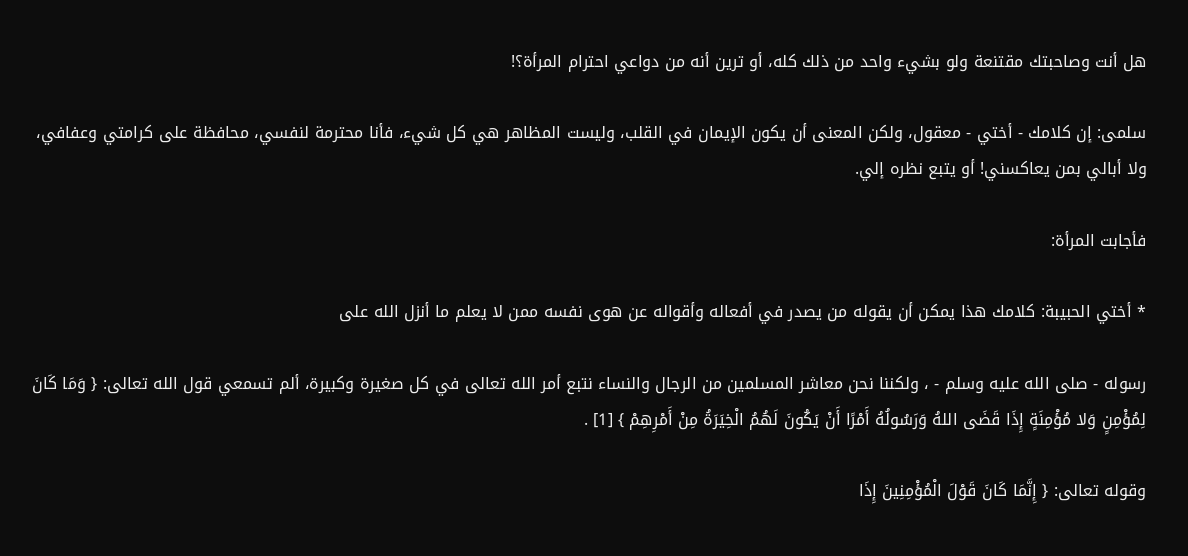هل أنت وصاحبتك مقتنعة ولو بشيء واحد من ذلك كله، أو ترين أنه من دواعي احترام المرأة؟!

سلمى: إن كلامك - أختي - معقول، ولكن المعنى أن يكون الإيمان في القلب، وليست المظاهر هي كل شيء، فأنا محترمة لنفسي، محافظة على كرامتي وعفافي، ولا أبالي بمن يعاكسني! أو يتبع نظره إلي.

فأجابت المرأة:

* أختي الحبيبة: كلامك هذا يمكن أن يقوله من يصدر في أفعاله وأقواله عن هوى نفسه ممن لا يعلم ما أنزل الله على

رسوله - صلى الله عليه وسلم - ، ولكننا نحن معاشر المسلمين من الرجال والنساء نتبع أمر الله تعالى في كل صغيرة وكبيرة، ألم تسمعي قول الله تعالى: { وَمَا كَانَ لِمُؤْمِنٍ وَلا مُؤْمِنَةٍ إِذَا قَضَى اللهُ وَرَسُولُهُ أَمْرًا أَنْ يَكُونَ لَهُمُ الْخِيَرَةُ مِنْ أَمْرِهِمْ } [1] .

وقوله تعالى: { إِنَّمَا كَانَ قَوْلَ الْمُؤْمِنِينَ إِذَا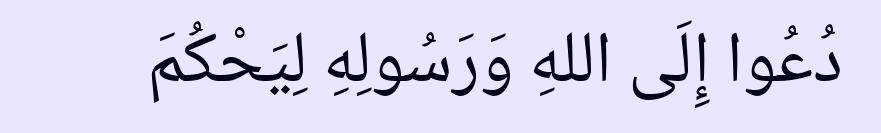دُعُوا إِلَى اللهِ وَرَسُولِهِ لِيَحْكُمَ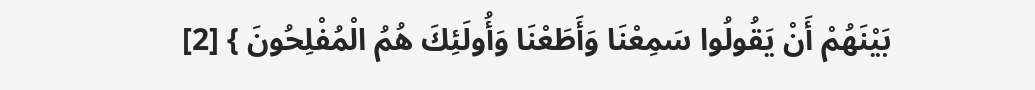بَيْنَهُمْ أَنْ يَقُولُوا سَمِعْنَا وَأَطَعْنَا وَأُولَئِكَ هُمُ الْمُفْلِحُونَ } [2]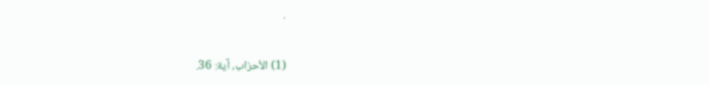.

(1) الأحزاب، آية: 36.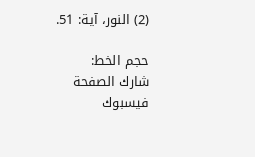(2) النور، آية: 51.

حجم الخط:
شارك الصفحة
فيسبوك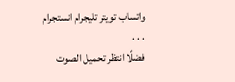واتساب تويتر تليجرام انستجرام
. . .
فضلًا انتظر تحميل الصوت